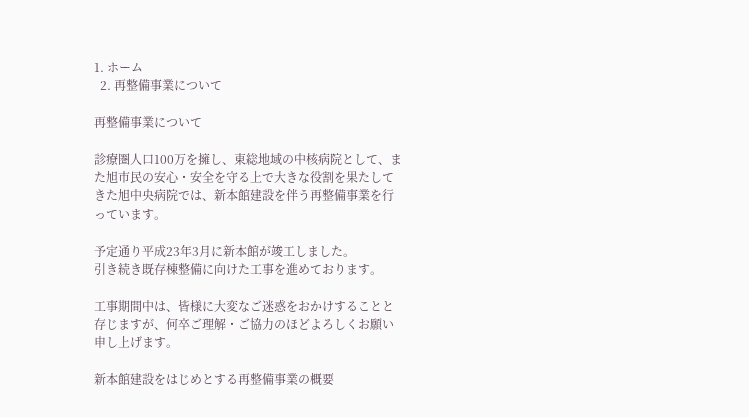1. ホーム
  2. 再整備事業について

再整備事業について

診療圏人口100万を擁し、東総地域の中核病院として、また旭市民の安心・安全を守る上で大きな役割を果たしてきた旭中央病院では、新本館建設を伴う再整備事業を行っています。

予定通り平成23年3月に新本館が竣工しました。
引き続き既存棟整備に向けた工事を進めております。

工事期間中は、皆様に大変なご迷惑をおかけすることと存じますが、何卒ご理解・ご協力のほどよろしくお願い申し上げます。

新本館建設をはじめとする再整備事業の概要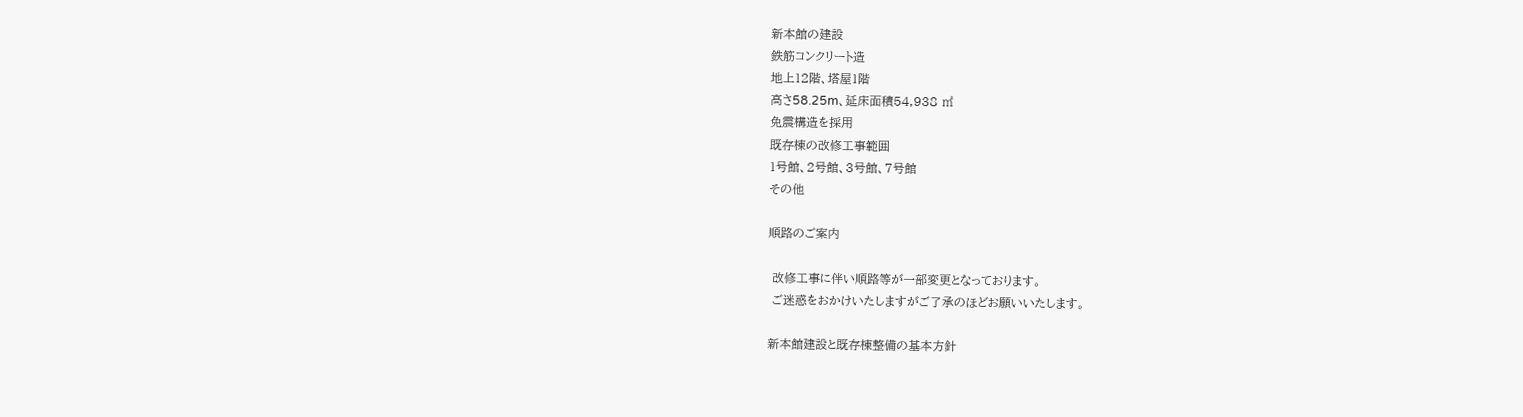新本館の建設
鉄筋コンクリート造
地上12階、塔屋1階
高さ58.25m、延床面積54,938 ㎡
免震構造を採用
既存棟の改修工事範囲
1号館、2号館、3号館、7号館
その他

順路のご案内

 改修工事に伴い順路等が一部変更となっております。
 ご迷惑をおかけいたしますがご了承のほどお願いいたします。

新本館建設と既存棟整備の基本方針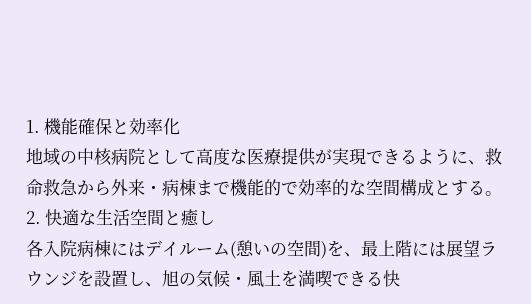1. 機能確保と効率化
地域の中核病院として高度な医療提供が実現できるように、救命救急から外来・病棟まで機能的で効率的な空間構成とする。
2. 快適な生活空間と癒し
各入院病棟にはデイルーム(憩いの空間)を、最上階には展望ラウンジを設置し、旭の気候・風土を満喫できる快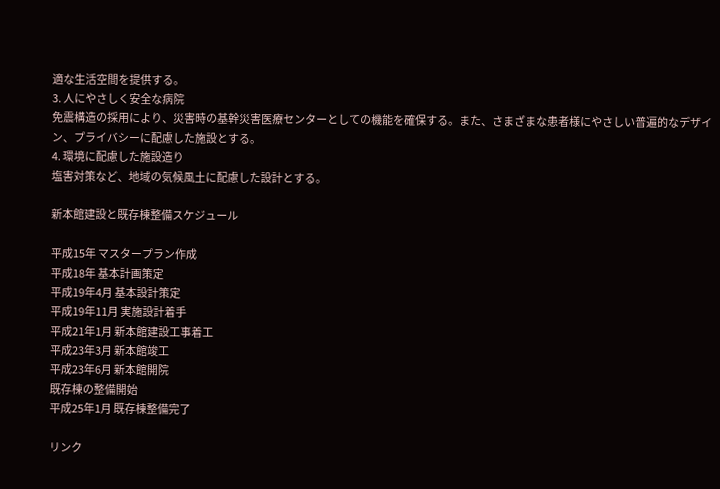適な生活空間を提供する。
3. 人にやさしく安全な病院
免震構造の採用により、災害時の基幹災害医療センターとしての機能を確保する。また、さまざまな患者様にやさしい普遍的なデザイン、プライバシーに配慮した施設とする。
4. 環境に配慮した施設造り
塩害対策など、地域の気候風土に配慮した設計とする。

新本館建設と既存棟整備スケジュール

平成15年 マスタープラン作成
平成18年 基本計画策定
平成19年4月 基本設計策定
平成19年11月 実施設計着手
平成21年1月 新本館建設工事着工
平成23年3月 新本館竣工
平成23年6月 新本館開院
既存棟の整備開始
平成25年1月 既存棟整備完了

リンク